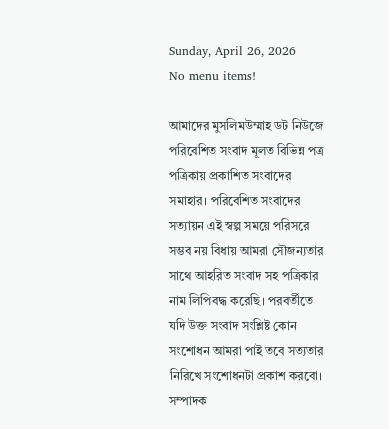Sunday, April 26, 2026
No menu items!

আমাদের মুসলিমউম্মাহ ডট নিউজে পরিবেশিত সংবাদ মূলত বিভিন্ন পত্র পত্রিকায় প্রকাশিত সংবাদের সমাহার। পরিবেশিত সংবাদের সত্যায়ন এই স্বল্প সময়ে পরিসরে সম্ভব নয় বিধায় আমরা সৌজন্যতার সাথে আহরিত সংবাদ সহ পত্রিকার নাম লিপিবদ্ধ করেছি। পরবর্তীতে যদি উক্ত সংবাদ সংশ্লিষ্ট কোন সংশোধন আমরা পাই তবে সত্যতার নিরিখে সংশোধনটা প্রকাশ করবো। সম্পাদক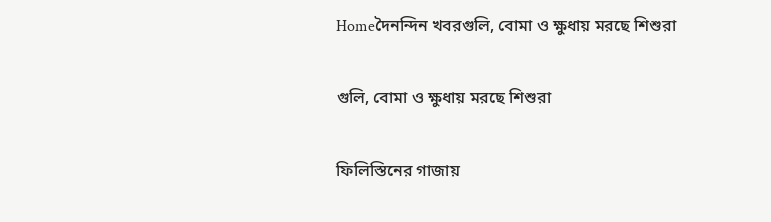Homeদৈনন্দিন খবরগুলি, বোমা ও ক্ষুধায় মরছে শিশুরা

গুলি, বোমা ও ক্ষুধায় মরছে শিশুরা

ফিলিস্তিনের গাজায়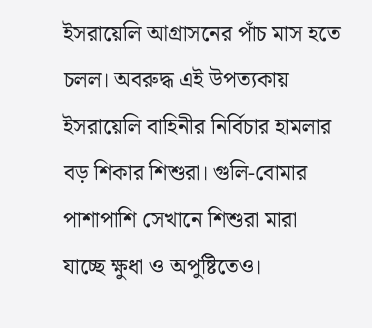ইসরায়েলি আগ্রাসনের পাঁচ মাস হতে চলল। অবরুদ্ধ এই উপত্যকায় ইসরায়েলি বাহিনীর নির্বিচার হামলার বড় শিকার শিশুরা। গুলি-বোমার পাশাপাশি সেখানে শিশুরা মারা যাচ্ছে ক্ষুধা ও অপুষ্টিতেও।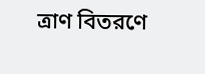ত্রাণ বিতরণে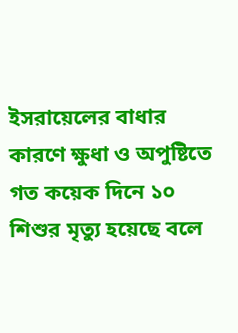ইসরায়েলের বাধার কারণে ক্ষুধা ও অপুষ্টিতে গত কয়েক দিনে ১০ শিশুর মৃত্যু হয়েছে বলে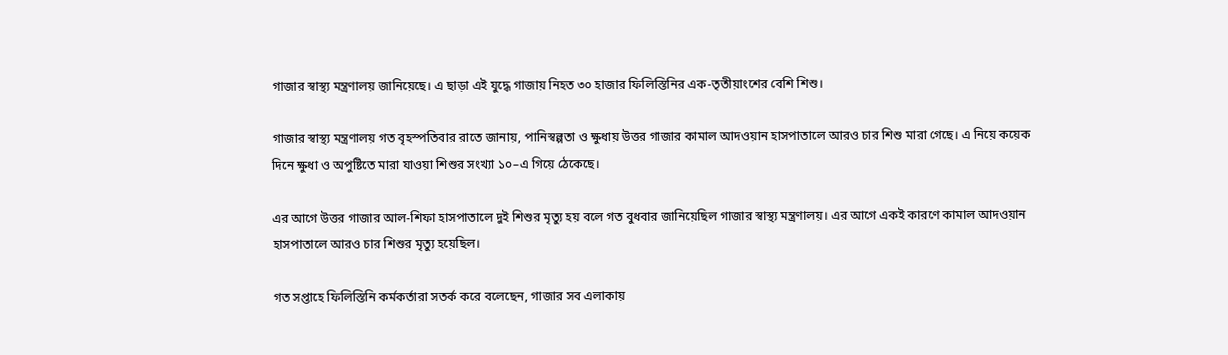গাজার স্বাস্থ্য মন্ত্রণালয় জানিয়েছে। এ ছাড়া এই যুদ্ধে গাজায় নিহত ৩০ হাজার ফিলিস্তিনির এক-তৃতীয়াংশের বেশি শিশু।

গাজার স্বাস্থ্য মন্ত্রণালয় গত বৃহস্পতিবার রাতে জানায়, পানিস্বল্পতা ও ক্ষুধায় উত্তর গাজার কামাল আদওয়ান হাসপাতালে আরও চার শিশু মারা গেছে। এ নিয়ে কয়েক দিনে ক্ষুধা ও অপুষ্টিতে মারা যাওয়া শিশুর সংখ্যা ১০–এ গিয়ে ঠেকেছে।

এর আগে উত্তর গাজার আল-শিফা হাসপাতালে দুই শিশুর মৃত্যু হয় বলে গত বুধবার জানিয়েছিল গাজার স্বাস্থ্য মন্ত্রণালয়। এর আগে একই কারণে কামাল আদওয়ান হাসপাতালে আরও চার শিশুর মৃত্যু হয়েছিল।

গত সপ্তাহে ফিলিস্তিনি কর্মকর্তারা সতর্ক করে বলেছেন, গাজার সব এলাকায়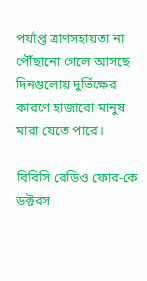পর্যাপ্ত ত্রাণসহায়তা না পৌঁছানো গেলে আসছে দিনগুলোয় দুর্ভিক্ষের কারণে হাজারো মানুষ মারা যেতে পারে।

বিবিসি রেডিও ফোর-কে ডক্টরস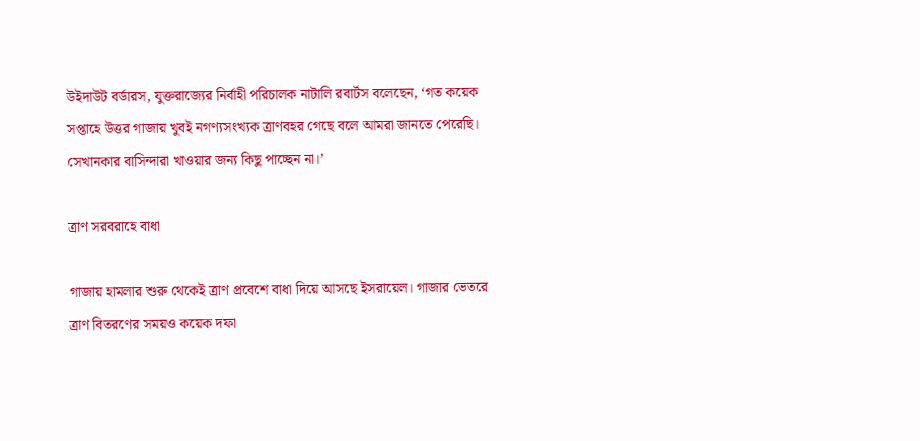উইদাউট বর্ডারস, যুক্তরাজ্যের নির্বাহী পরিচালক নাটালি রবার্টস বলেছেন, ‘গত কয়েক সপ্তাহে উত্তর গাজায় খুবই নগণ্যসংখ্যক ত্রাণবহর গেছে বলে আমরা জানতে পেরেছি। সেখানকার বাসিন্দারা খাওয়ার জন্য কিছু পাচ্ছেন না।’

ত্রাণ সরবরাহে বাধা

গাজায় হামলার শুরু থেকেই ত্রাণ প্রবেশে বাধা দিয়ে আসছে ইসরায়েল। গাজার ভেতরে ত্রাণ বিতরণের সময়ও কয়েক দফা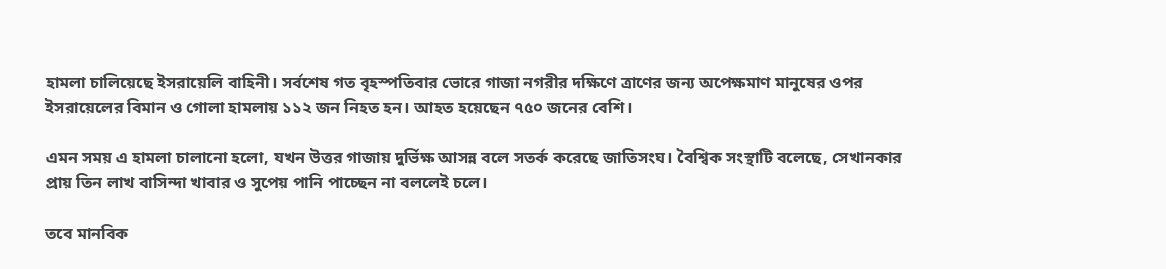হামলা চালিয়েছে ইসরায়েলি বাহিনী। সর্বশেষ গত বৃহস্পতিবার ভোরে গাজা নগরীর দক্ষিণে ত্রাণের জন্য অপেক্ষমাণ মানুষের ওপর ইসরায়েলের বিমান ও গোলা হামলায় ১১২ জন নিহত হন। আহত হয়েছেন ৭৫০ জনের বেশি।

এমন সময় এ হামলা চালানো হলো, যখন উত্তর গাজায় দুর্ভিক্ষ আসন্ন বলে সতর্ক করেছে জাতিসংঘ। বৈশ্বিক সংস্থাটি বলেছে, সেখানকার প্রায় তিন লাখ বাসিন্দা খাবার ও সুপেয় পানি পাচ্ছেন না বললেই চলে।

তবে মানবিক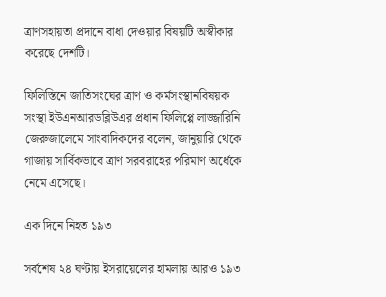ত্রাণসহায়তা প্রদানে বাধা দেওয়ার বিষয়টি অস্বীকার করেছে দেশটি।

ফিলিস্তিনে জাতিসংঘের ত্রাণ ও কর্মসংস্থানবিষয়ক সংস্থা ইউএনআরডব্লিউএর প্রধান ফিলিপ্পে লাজ্জারিনি জেরুজালেমে সাংবাদিকদের বলেন, জানুয়ারি থেকে গাজায় সার্বিকভাবে ত্রাণ সরবরাহের পরিমাণ অর্ধেকে নেমে এসেছে।

এক দিনে নিহত ১৯৩

সর্বশেষ ২৪ ঘণ্টায় ইসরায়েলের হামলায় আরও ১৯৩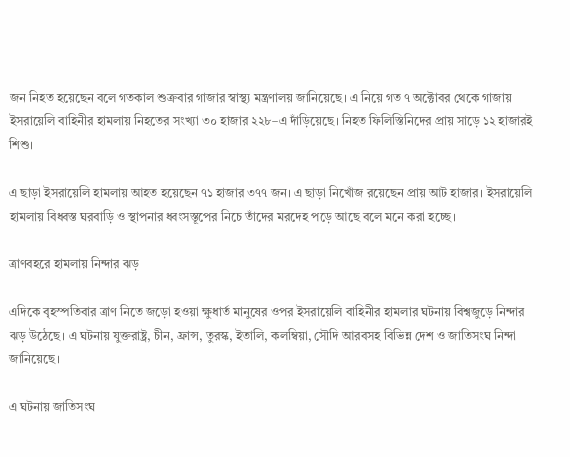জন নিহত হয়েছেন বলে গতকাল শুক্রবার গাজার স্বাস্থ্য মন্ত্রণালয় জানিয়েছে। এ নিয়ে গত ৭ অক্টোবর থেকে গাজায় ইসরায়েলি বাহিনীর হামলায় নিহতের সংখ্যা ৩০ হাজার ২২৮–এ দাঁড়িয়েছে। নিহত ফিলিস্তিনিদের প্রায় সাড়ে ১২ হাজারই শিশু।

এ ছাড়া ইসরায়েলি হামলায় আহত হয়েছেন ৭১ হাজার ৩৭৭ জন। এ ছাড়া নিখোঁজ রয়েছেন প্রায় আট হাজার। ইসরায়েলি হামলায় বিধ্বস্ত ঘরবাড়ি ও স্থাপনার ধ্বংসস্তূপের নিচে তাঁদের মরদেহ পড়ে আছে বলে মনে করা হচ্ছে।

ত্রাণবহরে হামলায় নিন্দার ঝড়

এদিকে বৃহস্পতিবার ত্রাণ নিতে জড়ো হওয়া ক্ষুধার্ত মানুষের ওপর ইসরায়েলি বাহিনীর হামলার ঘটনায় বিশ্বজুড়ে নিন্দার ঝড় উঠেছে। এ ঘটনায় যুক্তরাষ্ট্র, চীন, ফ্রান্স, তুরস্ক, ইতালি, কলম্বিয়া, সৌদি আরবসহ বিভিন্ন দেশ ও জাতিসংঘ নিন্দা জানিয়েছে।

এ ঘটনায় জাতিসংঘ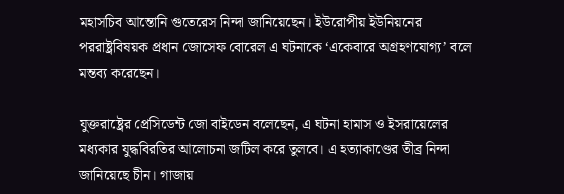মহাসচিব আন্তোনি গুতেরেস নিন্দা জানিয়েছেন। ইউরোপীয় ইউনিয়নের পররাষ্ট্রবিষয়ক প্রধান জোসেফ বোরেল এ ঘটনাকে ‘একেবারে অগ্রহণযোগ্য’ বলে মন্তব্য করেছেন।

যুক্তরাষ্ট্রের প্রেসিডেন্ট জো বাইডেন বলেছেন, এ ঘটনা হামাস ও ইসরায়েলের মধ্যকার যুদ্ধবিরতির আলোচনা জটিল করে তুলবে। এ হত্যাকাণ্ডের তীব্র নিন্দা জানিয়েছে চীন। গাজায়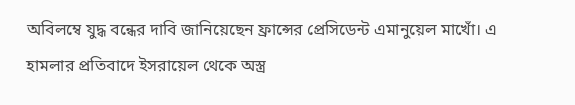অবিলম্বে যুদ্ধ বন্ধের দাবি জানিয়েছেন ফ্রান্সের প্রেসিডেন্ট এমানুয়েল মাখোঁ। এ হামলার প্রতিবাদে ইসরায়েল থেকে অস্ত্র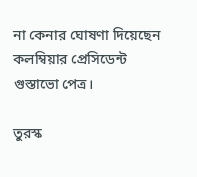না কেনার ঘোষণা দিয়েছেন কলম্বিয়ার প্রেসিডেন্ট গুস্তাভো পেত্র।

তুরস্ক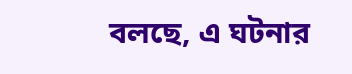বলছে, এ ঘটনার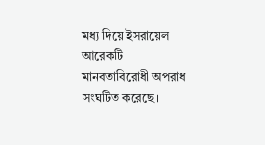মধ্য দিয়ে ইসরায়েল আরেকটি মানবতাবিরোধী অপরাধ সংঘটিত করেছে।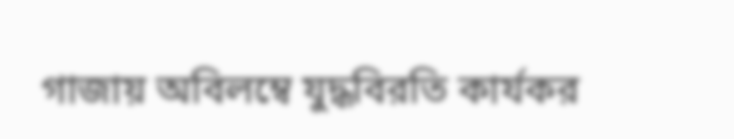গাজায় অবিলম্বে যুদ্ধবিরতি কার্যকর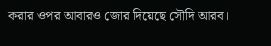করার ওপর আবারও জোর দিয়েছে সৌদি আরব।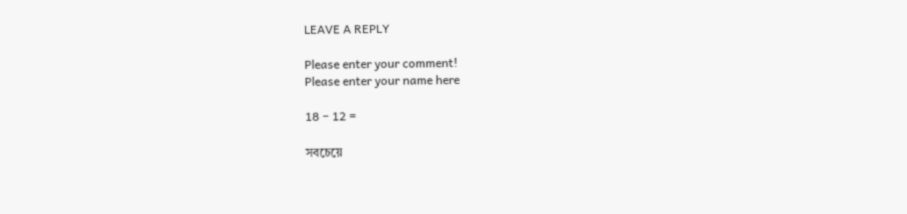LEAVE A REPLY

Please enter your comment!
Please enter your name here

18 − 12 =

সবচেয়ে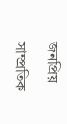জনপ্রিয়

সাম্প্রতিক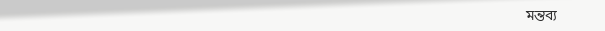মন্তব্য